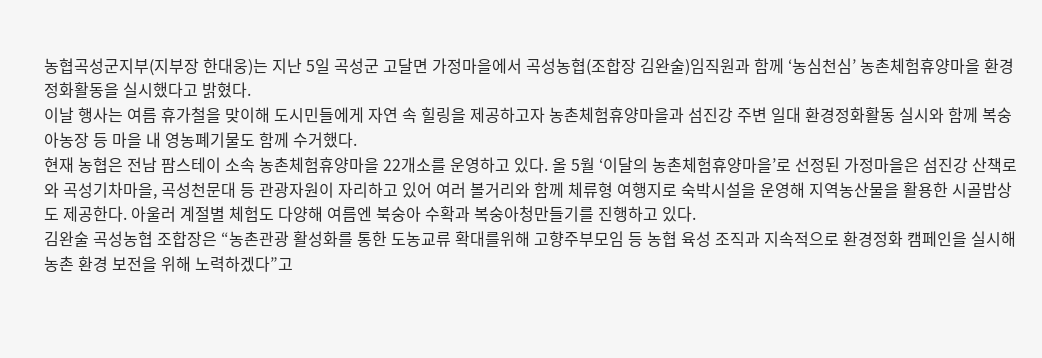농협곡성군지부(지부장 한대웅)는 지난 5일 곡성군 고달면 가정마을에서 곡성농협(조합장 김완술)임직원과 함께 ‘농심천심’ 농촌체험휴양마을 환경정화활동을 실시했다고 밝혔다.
이날 행사는 여름 휴가철을 맞이해 도시민들에게 자연 속 힐링을 제공하고자 농촌체험휴양마을과 섬진강 주변 일대 환경정화활동 실시와 함께 복숭아농장 등 마을 내 영농폐기물도 함께 수거했다.
현재 농협은 전남 팜스테이 소속 농촌체험휴양마을 22개소를 운영하고 있다. 올 5월 ‘이달의 농촌체험휴양마을’로 선정된 가정마을은 섬진강 산책로와 곡성기차마을, 곡성천문대 등 관광자원이 자리하고 있어 여러 볼거리와 함께 체류형 여행지로 숙박시설을 운영해 지역농산물을 활용한 시골밥상도 제공한다. 아울러 계절별 체험도 다양해 여름엔 북숭아 수확과 복숭아청만들기를 진행하고 있다.
김완술 곡성농협 조합장은 “농촌관광 활성화를 통한 도농교류 확대를위해 고향주부모임 등 농협 육성 조직과 지속적으로 환경정화 캠페인을 실시해 농촌 환경 보전을 위해 노력하겠다”고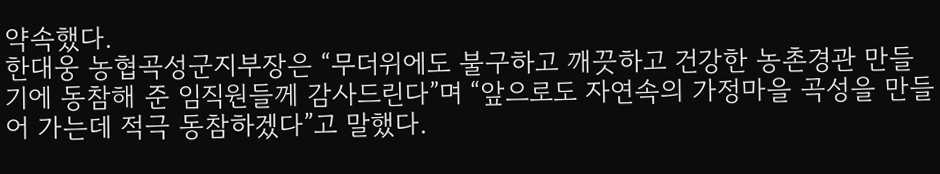약속했다.
한대웅 농협곡성군지부장은 “무더위에도 불구하고 깨끗하고 건강한 농촌경관 만들기에 동참해 준 임직원들께 감사드린다”며 “앞으로도 자연속의 가정마을 곡성을 만들어 가는데 적극 동참하겠다”고 말했다.